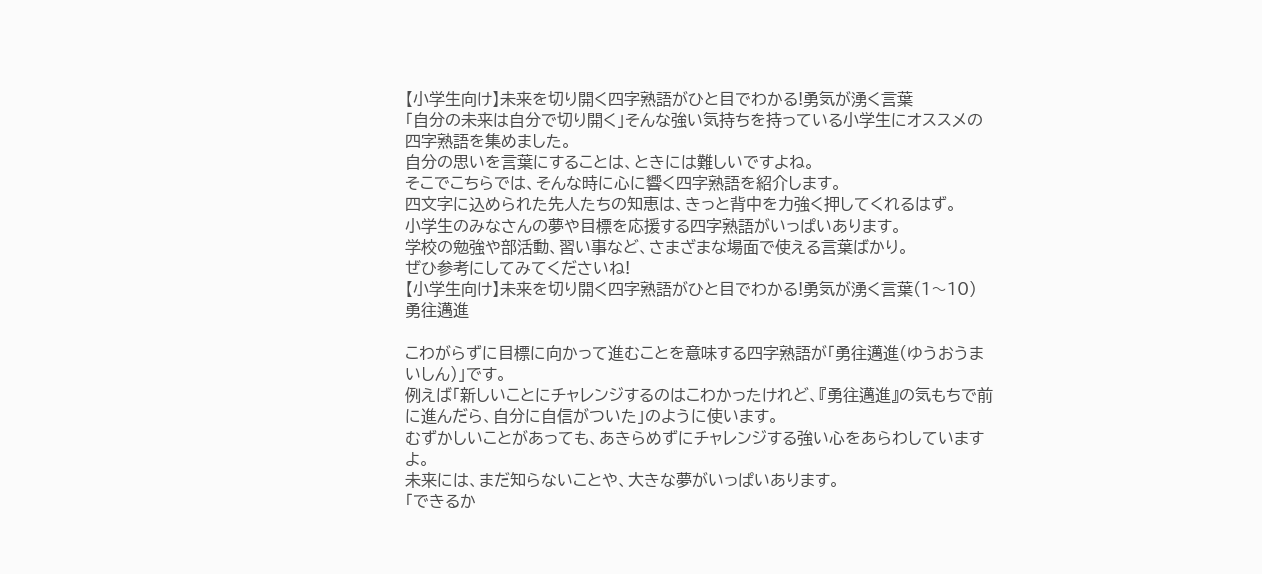【小学生向け】未来を切り開く四字熟語がひと目でわかる!勇気が湧く言葉
「自分の未来は自分で切り開く」そんな強い気持ちを持っている小学生にオススメの四字熟語を集めました。
自分の思いを言葉にすることは、ときには難しいですよね。
そこでこちらでは、そんな時に心に響く四字熟語を紹介します。
四文字に込められた先人たちの知恵は、きっと背中を力強く押してくれるはず。
小学生のみなさんの夢や目標を応援する四字熟語がいっぱいあります。
学校の勉強や部活動、習い事など、さまざまな場面で使える言葉ばかり。
ぜひ参考にしてみてくださいね!
【小学生向け】未来を切り開く四字熟語がひと目でわかる!勇気が湧く言葉(1〜10)
勇往邁進

こわがらずに目標に向かって進むことを意味する四字熟語が「勇往邁進(ゆうおうまいしん)」です。
例えば「新しいことにチャレンジするのはこわかったけれど、『勇往邁進』の気もちで前に進んだら、自分に自信がついた」のように使います。
むずかしいことがあっても、あきらめずにチャレンジする強い心をあらわしていますよ。
未来には、まだ知らないことや、大きな夢がいっぱいあります。
「できるか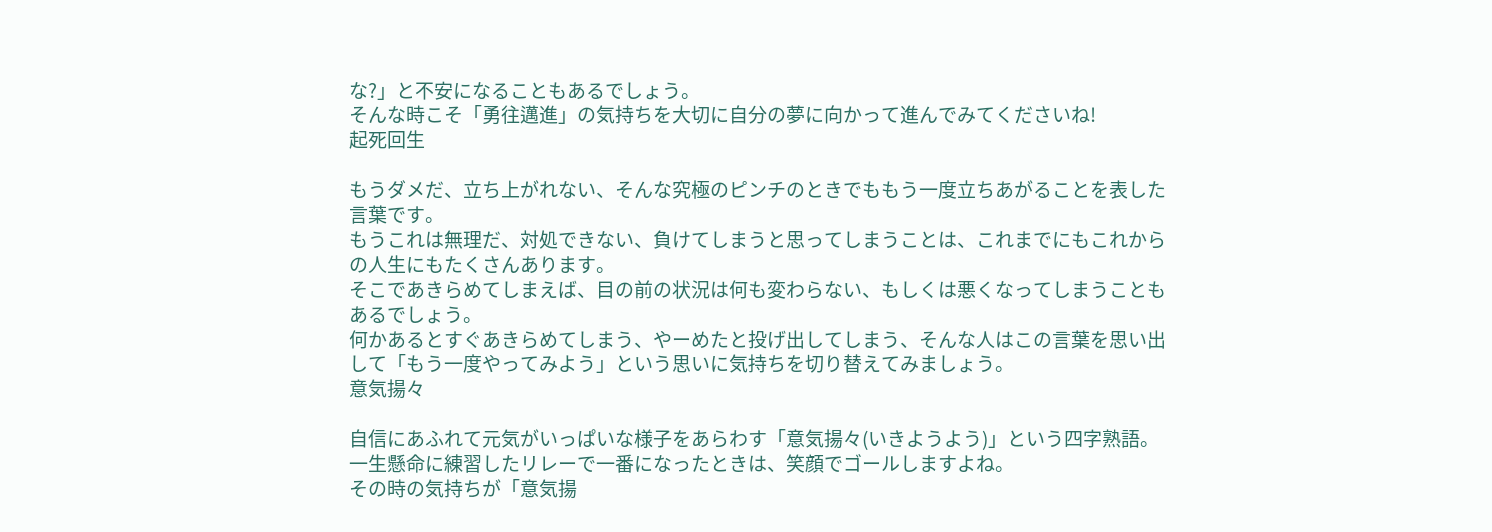な?」と不安になることもあるでしょう。
そんな時こそ「勇往邁進」の気持ちを大切に自分の夢に向かって進んでみてくださいね!
起死回生

もうダメだ、立ち上がれない、そんな究極のピンチのときでももう一度立ちあがることを表した言葉です。
もうこれは無理だ、対処できない、負けてしまうと思ってしまうことは、これまでにもこれからの人生にもたくさんあります。
そこであきらめてしまえば、目の前の状況は何も変わらない、もしくは悪くなってしまうこともあるでしょう。
何かあるとすぐあきらめてしまう、やーめたと投げ出してしまう、そんな人はこの言葉を思い出して「もう一度やってみよう」という思いに気持ちを切り替えてみましょう。
意気揚々

自信にあふれて元気がいっぱいな様子をあらわす「意気揚々(いきようよう)」という四字熟語。
一生懸命に練習したリレーで一番になったときは、笑顔でゴールしますよね。
その時の気持ちが「意気揚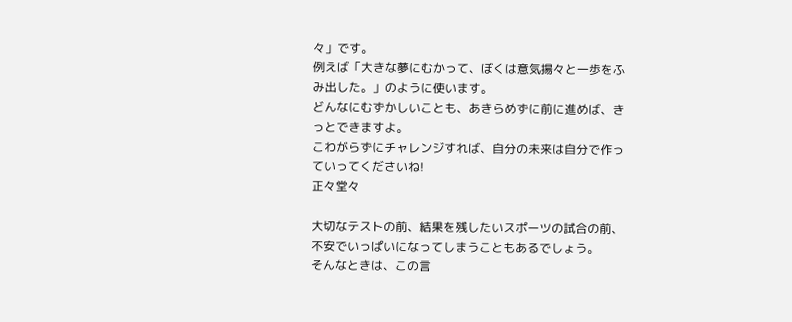々」です。
例えば「大きな夢にむかって、ぼくは意気揚々と一歩をふみ出した。」のように使います。
どんなにむずかしいことも、あきらめずに前に進めば、きっとできますよ。
こわがらずにチャレンジすれば、自分の未来は自分で作っていってくださいね!
正々堂々

大切なテストの前、結果を残したいスポーツの試合の前、不安でいっぱいになってしまうこともあるでしょう。
そんなときは、この言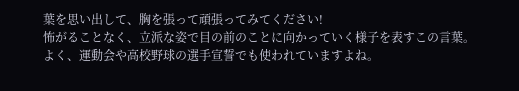葉を思い出して、胸を張って頑張ってみてください!
怖がることなく、立派な姿で目の前のことに向かっていく様子を表すこの言葉。
よく、運動会や高校野球の選手宣誓でも使われていますよね。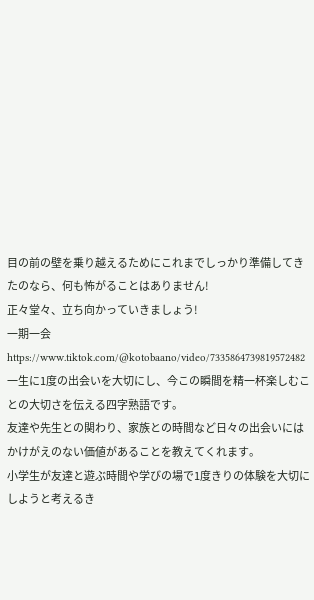目の前の壁を乗り越えるためにこれまでしっかり準備してきたのなら、何も怖がることはありません!
正々堂々、立ち向かっていきましょう!
一期一会
https://www.tiktok.com/@kotobaano/video/7335864739819572482一生に1度の出会いを大切にし、今この瞬間を精一杯楽しむことの大切さを伝える四字熟語です。
友達や先生との関わり、家族との時間など日々の出会いにはかけがえのない価値があることを教えてくれます。
小学生が友達と遊ぶ時間や学びの場で1度きりの体験を大切にしようと考えるき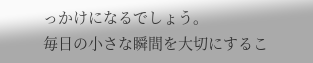っかけになるでしょう。
毎日の小さな瞬間を大切にするこ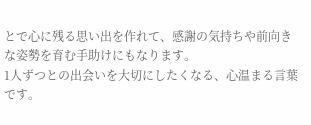とで心に残る思い出を作れて、感謝の気持ちや前向きな姿勢を育む手助けにもなります。
1人ずつとの出会いを大切にしたくなる、心温まる言葉です。